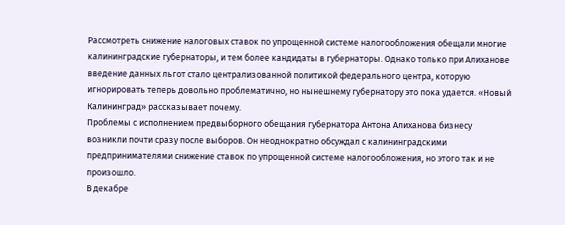Рассмотреть снижение налоговых ставок по упрощенной системе налогообложения обещали многие калининградские губернаторы, и тем более кандидаты в губернаторы. Однако только при Алиханове введение данных льгот стало централизованной политикой федерального центра, которую игнорировать теперь довольно проблематично, но нынешнему губернатору это пока удается. «Новый Калининград» рассказывает почему.
Проблемы с исполнением предвыборного обещания губернатора Антона Алиханова бизнесу возникли почти сразу после выборов. Он неоднократно обсуждал с калининградскими предпринимателями снижение ставок по упрощенной системе налогообложения, но этого так и не произошло.
В декабре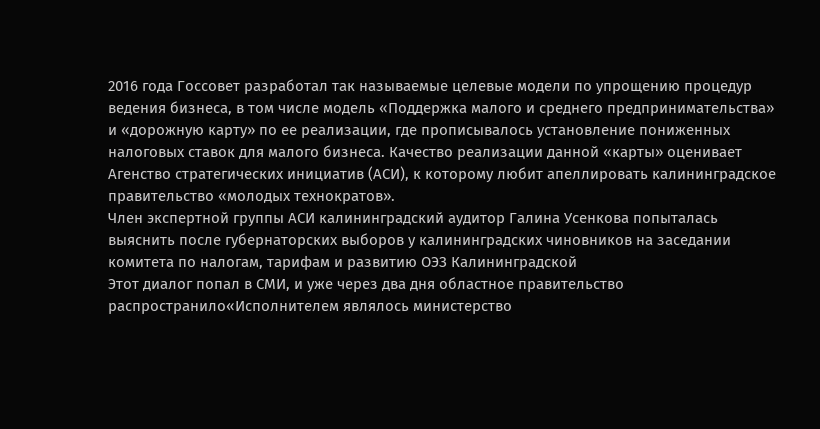2016 года Госсовет разработал так называемые целевые модели по упрощению процедур ведения бизнеса, в том числе модель «Поддержка малого и среднего предпринимательства» и «дорожную карту» по ее реализации, где прописывалось установление пониженных налоговых ставок для малого бизнеса. Качество реализации данной «карты» оценивает Агенство стратегических инициатив (АСИ), к которому любит апеллировать калининградское правительство «молодых технократов».
Член экспертной группы АСИ калининградский аудитор Галина Усенкова попыталась выяснить после губернаторских выборов у калининградских чиновников на заседании комитета по налогам, тарифам и развитию ОЭЗ Калининградской
Этот диалог попал в СМИ, и уже через два дня областное правительство распространило«Исполнителем являлось министерство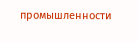промышленности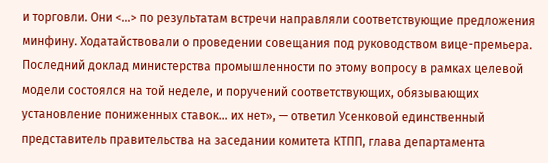и торговли. Они <…> по результатам встречи направляли соответствующие предложения минфину. Ходатайствовали о проведении совещания под руководством вице-премьера. Последний доклад министерства промышленности по этому вопросу в рамках целевой модели состоялся на той неделе, и поручений соответствующих, обязывающих установление пониженных ставок… их нет», — ответил Усенковой единственный представитель правительства на заседании комитета КТПП, глава департамента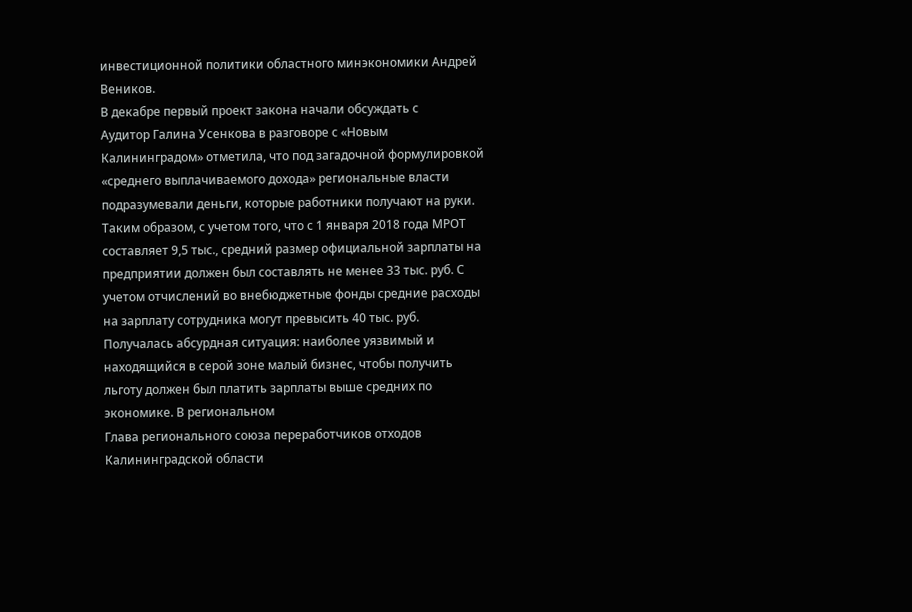инвестиционной политики областного минэкономики Андрей Веников.
В декабре первый проект закона начали обсуждать с
Аудитор Галина Усенкова в разговоре с «Новым Калининградом» отметила, что под загадочной формулировкой «среднего выплачиваемого дохода» региональные власти подразумевали деньги, которые работники получают на руки. Таким образом, с учетом того, что с 1 января 2018 года МРОТ составляет 9,5 тыс., средний размер официальной зарплаты на предприятии должен был составлять не менее 33 тыс. руб. С учетом отчислений во внебюджетные фонды средние расходы на зарплату сотрудника могут превысить 40 тыс. руб.
Получалась абсурдная ситуация: наиболее уязвимый и находящийся в серой зоне малый бизнес, чтобы получить льготу должен был платить зарплаты выше средних по экономике. В региональном
Глава регионального союза переработчиков отходов Калининградской области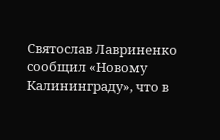Святослав Лавриненко сообщил «Новому Калининграду», что в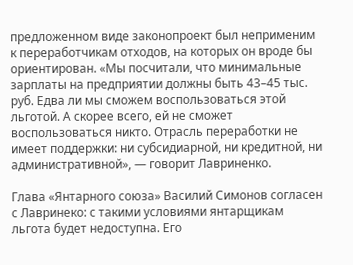предложенном виде законопроект был неприменим к переработчикам отходов, на которых он вроде бы ориентирован. «Мы посчитали, что минимальные зарплаты на предприятии должны быть 43–45 тыс. руб. Едва ли мы сможем воспользоваться этой льготой. А скорее всего, ей не сможет воспользоваться никто. Отрасль переработки не имеет поддержки: ни субсидиарной, ни кредитной, ни административной», — говорит Лавриненко.

Глава «Янтарного союза» Василий Симонов согласен с Лавринеко: с такими условиями янтарщикам льгота будет недоступна. Его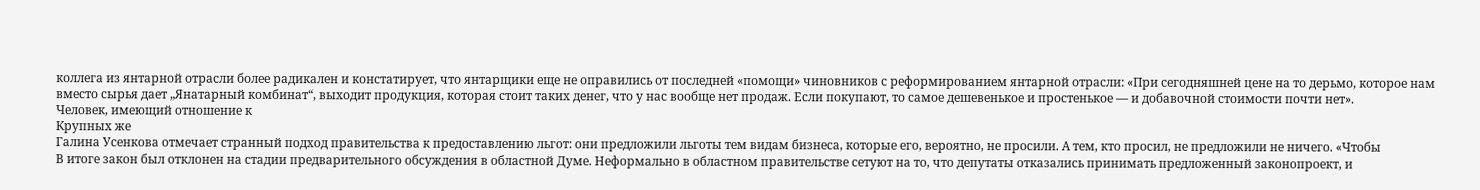коллега из янтарной отрасли более радикален и констатирует, что янтарщики еще не оправились от последней «помощи» чиновников с реформированием янтарной отрасли: «При сегодняшней цене на то дерьмо, которое нам вместо сырья дает „Янатарный комбинат“, выходит продукция, которая стоит таких денег, что у нас вообще нет продаж. Если покупают, то самое дешевенькое и простенькое — и добавочной стоимости почти нет».
Человек, имеющий отношение к
Крупных же
Галина Усенкова отмечает странный подход правительства к предоставлению льгот: они предложили льготы тем видам бизнеса, которые его, вероятно, не просили. А тем, кто просил, не предложили не ничего. «Чтобы
В итоге закон был отклонен на стадии предварительного обсуждения в областной Думе. Неформально в областном правительстве сетуют на то, что депутаты отказались принимать предложенный законопроект, и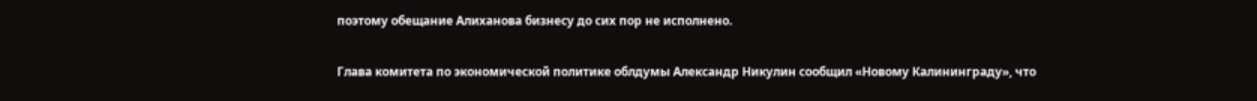поэтому обещание Алиханова бизнесу до сих пор не исполнено.

Глава комитета по экономической политике облдумы Александр Никулин сообщил «Новому Калининграду», что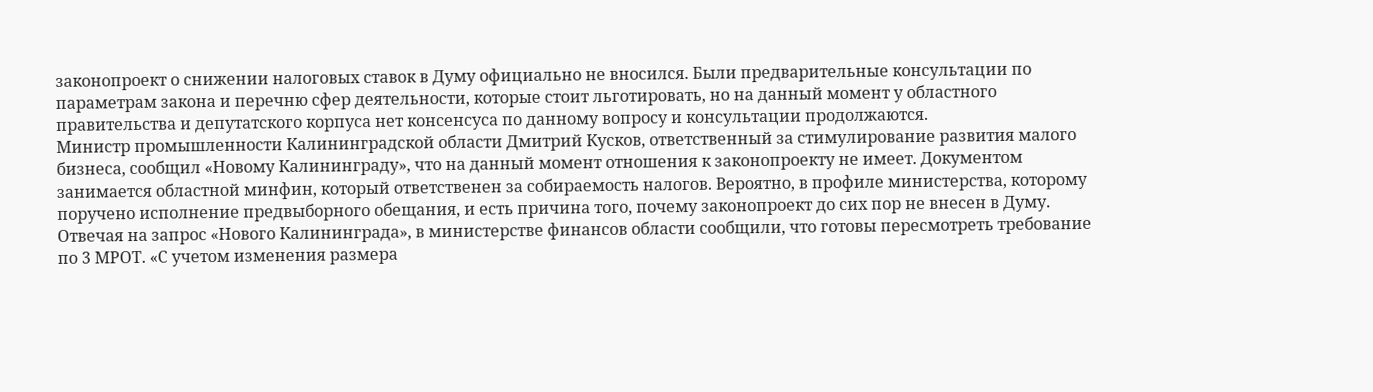законопроект о снижении налоговых ставок в Думу официально не вносился. Были предварительные консультации по параметрам закона и перечню сфер деятельности, которые стоит льготировать, но на данный момент у областного правительства и депутатского корпуса нет консенсуса по данному вопросу и консультации продолжаются.
Министр промышленности Калининградской области Дмитрий Кусков, ответственный за стимулирование развития малого бизнеса, сообщил «Новому Калининграду», что на данный момент отношения к законопроекту не имеет. Документом занимается областной минфин, который ответственен за собираемость налогов. Вероятно, в профиле министерства, которому поручено исполнение предвыборного обещания, и есть причина того, почему законопроект до сих пор не внесен в Думу.
Отвечая на запрос «Нового Калининграда», в министерстве финансов области сообщили, что готовы пересмотреть требование по 3 МРОТ. «С учетом изменения размера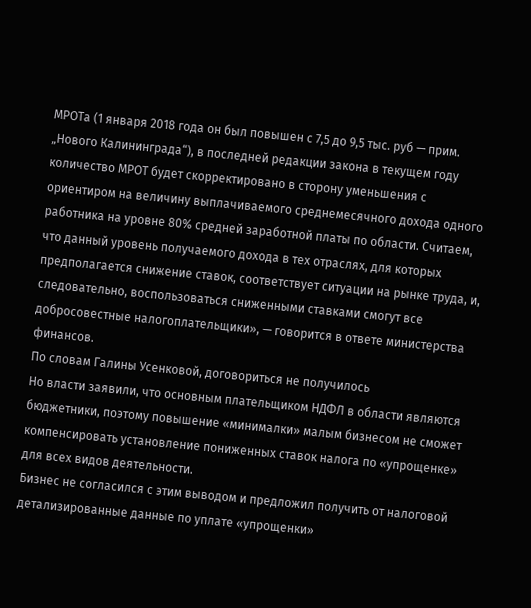МРОТа (1 января 2018 года он был повышен с 7,5 до 9,5 тыс. руб — прим. „Нового Калининграда“), в последней редакции закона в текущем году количество МРОТ будет скорректировано в сторону уменьшения с ориентиром на величину выплачиваемого среднемесячного дохода одного работника на уровне 80% средней заработной платы по области. Считаем, что данный уровень получаемого дохода в тех отраслях, для которых предполагается снижение ставок, соответствует ситуации на рынке труда, и, следовательно, воспользоваться сниженными ставками смогут все добросовестные налогоплательщики», — говорится в ответе министерства финансов.
По словам Галины Усенковой, договориться не получилось
Но власти заявили, что основным плательщиком НДФЛ в области являются бюджетники, поэтому повышение «минималки» малым бизнесом не сможет компенсировать установление пониженных ставок налога по «упрощенке» для всех видов деятельности.
Бизнес не согласился с этим выводом и предложил получить от налоговой детализированные данные по уплате «упрощенки»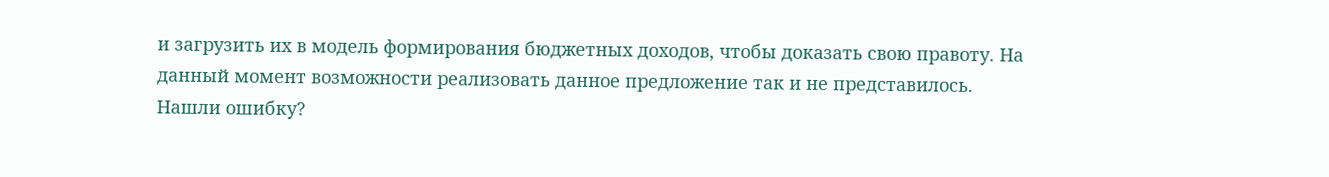и загрузить их в модель формирования бюджетных доходов, чтобы доказать свою правоту. На данный момент возможности реализовать данное предложение так и не представилось.
Нашли ошибку?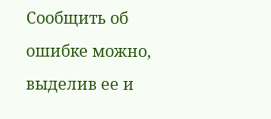Cообщить об ошибке можно, выделив ее и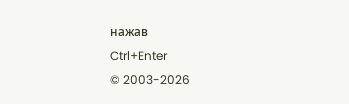нажав
Ctrl+Enter
© 2003-2026